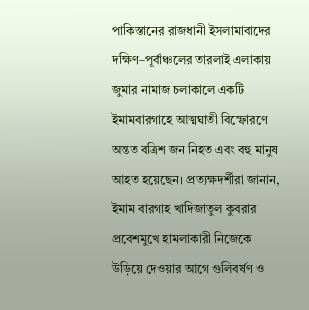পাকিস্তানের রাজধানী ইসলামাবাদের দক্ষিণ–পূর্বাঞ্চলের তারলাই এলাকায় জুমার নামাজ চলাকালে একটি ইমামবারগাহে আত্মঘাতী বিস্ফোরণে অন্তত বত্রিশ জন নিহত এবং বহু মানুষ আহত হয়েছেন। প্রত্যক্ষদর্শীরা জানান, ইমাম বারগাহ খাদিজাতুল কুবরার প্রবেশমুখে হামলাকারী নিজেকে উড়িয়ে দেওয়ার আগে গুলিবর্ষণ ও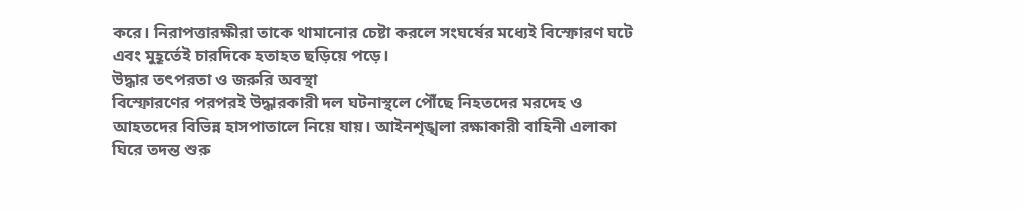করে। নিরাপত্তারক্ষীরা তাকে থামানোর চেষ্টা করলে সংঘর্ষের মধ্যেই বিস্ফোরণ ঘটে এবং মুহূর্তেই চারদিকে হতাহত ছড়িয়ে পড়ে।
উদ্ধার তৎপরতা ও জরুরি অবস্থা
বিস্ফোরণের পরপরই উদ্ধারকারী দল ঘটনাস্থলে পৌঁছে নিহতদের মরদেহ ও আহতদের বিভিন্ন হাসপাতালে নিয়ে যায়। আইনশৃঙ্খলা রক্ষাকারী বাহিনী এলাকা ঘিরে তদন্ত শুরু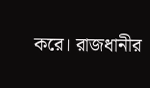করে। রাজধানীর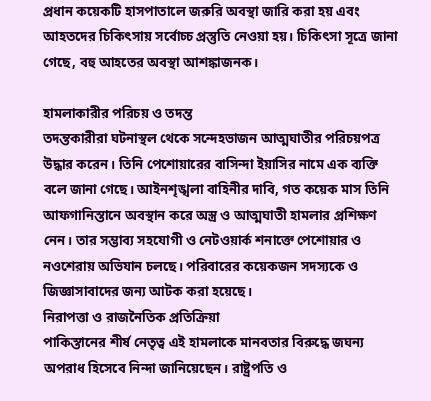প্রধান কয়েকটি হাসপাতালে জরুরি অবস্থা জারি করা হয় এবং আহতদের চিকিৎসায় সর্বোচ্চ প্রস্তুতি নেওয়া হয়। চিকিৎসা সূত্রে জানা গেছে, বহু আহতের অবস্থা আশঙ্কাজনক।

হামলাকারীর পরিচয় ও তদন্ত
তদন্তকারীরা ঘটনাস্থল থেকে সন্দেহভাজন আত্মঘাতীর পরিচয়পত্র উদ্ধার করেন। তিনি পেশোয়ারের বাসিন্দা ইয়াসির নামে এক ব্যক্তি বলে জানা গেছে। আইনশৃঙ্খলা বাহিনীর দাবি, গত কয়েক মাস তিনি আফগানিস্তানে অবস্থান করে অস্ত্র ও আত্মঘাতী হামলার প্রশিক্ষণ নেন। তার সম্ভাব্য সহযোগী ও নেটওয়ার্ক শনাক্তে পেশোয়ার ও নওশেরায় অভিযান চলছে। পরিবারের কয়েকজন সদস্যকে ও জিজ্ঞাসাবাদের জন্য আটক করা হয়েছে।
নিরাপত্তা ও রাজনৈতিক প্রতিক্রিয়া
পাকিস্তানের শীর্ষ নেতৃত্ব এই হামলাকে মানবতার বিরুদ্ধে জঘন্য অপরাধ হিসেবে নিন্দা জানিয়েছেন। রাষ্ট্রপতি ও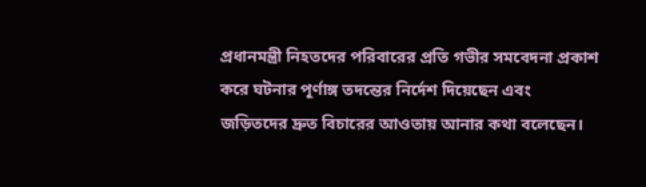প্রধানমন্ত্রী নিহতদের পরিবারের প্রতি গভীর সমবেদনা প্রকাশ করে ঘটনার পূর্ণাঙ্গ তদন্তের নির্দেশ দিয়েছেন এবং জড়িতদের দ্রুত বিচারের আওতায় আনার কথা বলেছেন।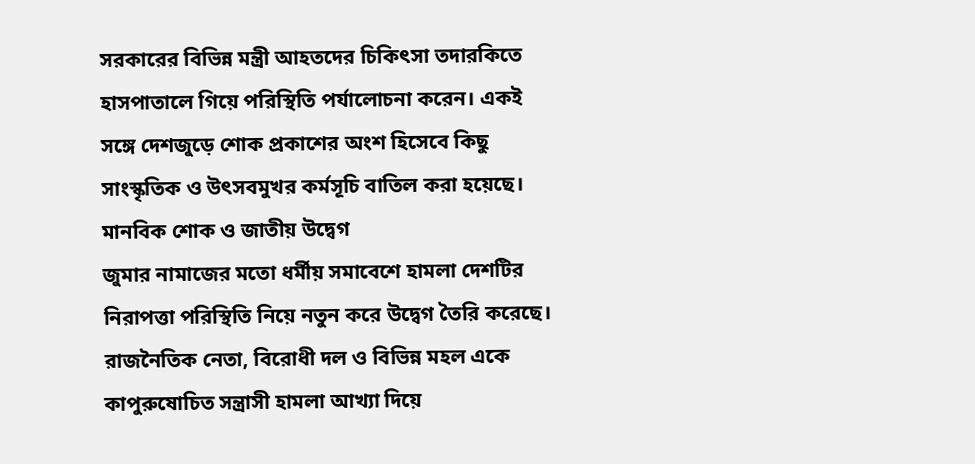সরকারের বিভিন্ন মন্ত্রী আহতদের চিকিৎসা তদারকিতে হাসপাতালে গিয়ে পরিস্থিতি পর্যালোচনা করেন। একই সঙ্গে দেশজুড়ে শোক প্রকাশের অংশ হিসেবে কিছু সাংস্কৃতিক ও উৎসবমুখর কর্মসূচি বাতিল করা হয়েছে।
মানবিক শোক ও জাতীয় উদ্বেগ
জুমার নামাজের মতো ধর্মীয় সমাবেশে হামলা দেশটির নিরাপত্তা পরিস্থিতি নিয়ে নতুন করে উদ্বেগ তৈরি করেছে। রাজনৈতিক নেতা, বিরোধী দল ও বিভিন্ন মহল একে কাপুরুষোচিত সন্ত্রাসী হামলা আখ্যা দিয়ে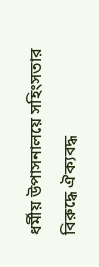ধর্মীয় উপাসনালয়ে সহিংসতার বিরুদ্ধে ঐক্যবদ্ধ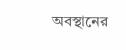অবস্থানের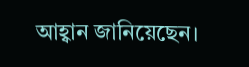আহ্বান জানিয়েছেন।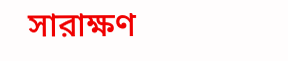সারাক্ষণ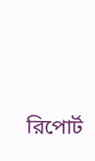রিপোর্ট